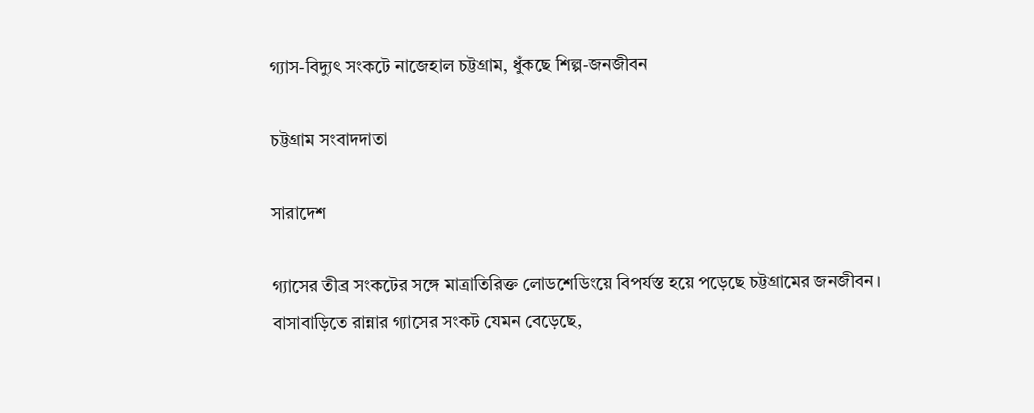গ্যাস-বিদ্যুৎ সংকটে নাজেহাল চট্টগ্রাম, ধুঁকছে শিল্প-জনজীবন

চট্টগ্রাম সংবাদদাতা

সারাদেশ

গ্যাসের তীব্র সংকটের সঙ্গে মাত্রাতিরিক্ত লোডশেডিংয়ে বিপর্যস্ত হয়ে পড়েছে চট্টগ্রামের জনজীবন। বাসাবাড়িতে রান্নার গ্যাসের সংকট যেমন বেড়েছে,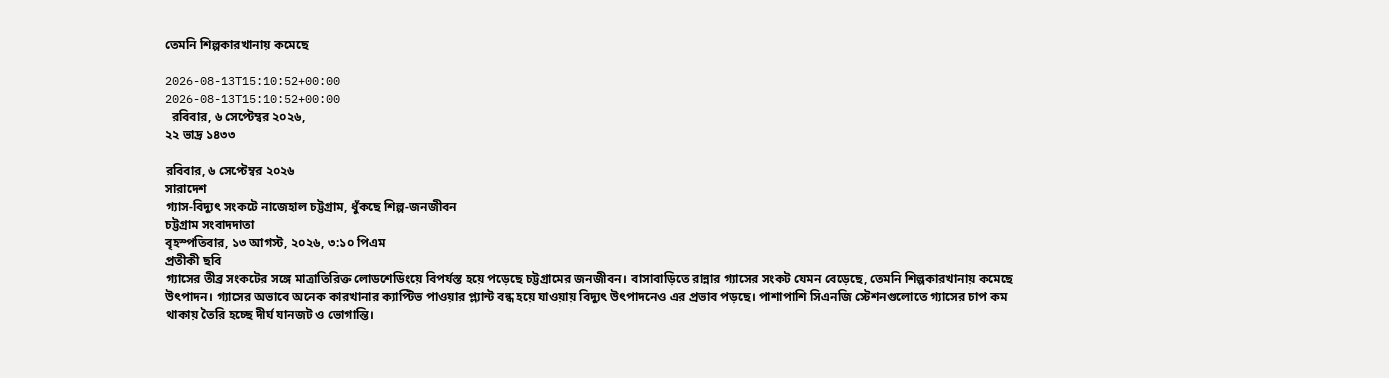তেমনি শিল্পকারখানায় কমেছে

2026-08-13T15:10:52+00:00
2026-08-13T15:10:52+00:00
  রবিবার, ৬ সেপ্টেম্বর ২০২৬,
২২ ভাদ্র ১৪৩৩

রবিবার, ৬ সেপ্টেম্বর ২০২৬
সারাদেশ
গ্যাস-বিদ্যুৎ সংকটে নাজেহাল চট্টগ্রাম, ধুঁকছে শিল্প-জনজীবন
চট্টগ্রাম সংবাদদাতা
বৃহস্পতিবার, ১৩ আগস্ট, ২০২৬, ৩:১০ পিএম
প্রতীকী ছবি
গ্যাসের তীব্র সংকটের সঙ্গে মাত্রাতিরিক্ত লোডশেডিংয়ে বিপর্যস্ত হয়ে পড়েছে চট্টগ্রামের জনজীবন। বাসাবাড়িতে রান্নার গ্যাসের সংকট যেমন বেড়েছে, তেমনি শিল্পকারখানায় কমেছে উৎপাদন। গ্যাসের অভাবে অনেক কারখানার ক্যাপ্টিভ পাওয়ার প্ল্যান্ট বন্ধ হয়ে যাওয়ায় বিদ্যুৎ উৎপাদনেও এর প্রভাব পড়ছে। পাশাপাশি সিএনজি স্টেশনগুলোতে গ্যাসের চাপ কম থাকায় তৈরি হচ্ছে দীর্ঘ যানজট ও ভোগান্তি।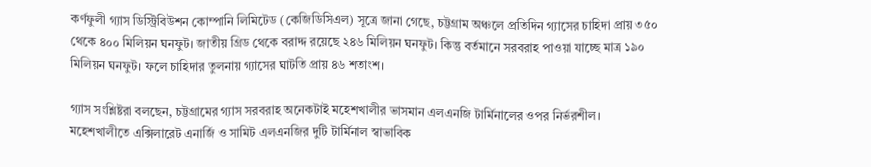কর্ণফুলী গ্যাস ডিস্ট্রিবিউশন কোম্পানি লিমিটেড (কেজিডিসিএল) সূত্রে জানা গেছে, চট্টগ্রাম অঞ্চলে প্রতিদিন গ্যাসের চাহিদা প্রায় ৩৫০ থেকে ৪০০ মিলিয়ন ঘনফুট। জাতীয় গ্রিড থেকে বরাদ্দ রয়েছে ২৪৬ মিলিয়ন ঘনফুট। কিন্তু বর্তমানে সরবরাহ পাওয়া যাচ্ছে মাত্র ১৯০ মিলিয়ন ঘনফুট। ফলে চাহিদার তুলনায় গ্যাসের ঘাটতি প্রায় ৪৬ শতাংশ।

গ্যাস সংশ্লিষ্টরা বলছেন, চট্টগ্রামের গ্যাস সরবরাহ অনেকটাই মহেশখালীর ভাসমান এলএনজি টার্মিনালের ওপর নির্ভরশীল। মহেশখালীতে এক্সিলারেট এনার্জি ও সামিট এলএনজির দুটি টার্মিনাল স্বাভাবিক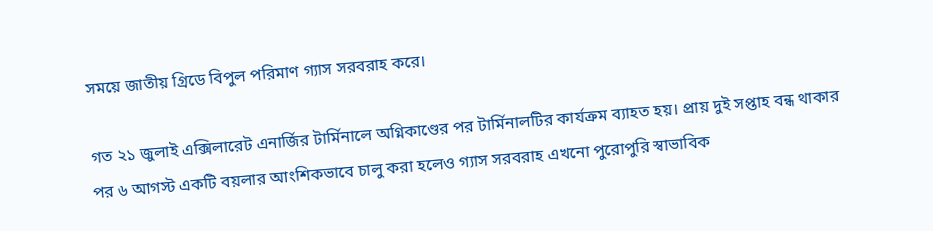সময়ে জাতীয় গ্রিডে বিপুল পরিমাণ গ্যাস সরবরাহ করে।

গত ২১ জুলাই এক্সিলারেট এনার্জির টার্মিনালে অগ্নিকাণ্ডের পর টার্মিনালটির কার্যক্রম ব্যাহত হয়। প্রায় দুই সপ্তাহ বন্ধ থাকার পর ৬ আগস্ট একটি বয়লার আংশিকভাবে চালু করা হলেও গ্যাস সরবরাহ এখনো পুরোপুরি স্বাভাবিক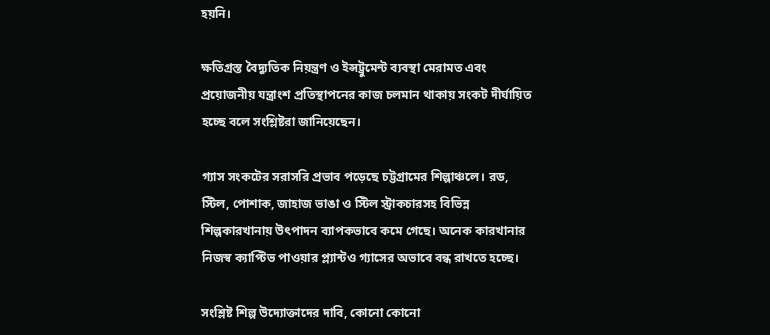হয়নি।

ক্ষতিগ্রস্ত বৈদ্যুতিক নিয়ন্ত্রণ ও ইন্সট্রুমেন্ট ব্যবস্থা মেরামত এবং প্রয়োজনীয় যন্ত্রাংশ প্রতিস্থাপনের কাজ চলমান থাকায় সংকট দীর্ঘায়িত হচ্ছে বলে সংশ্লিষ্টরা জানিয়েছেন।

গ্যাস সংকটের সরাসরি প্রভাব পড়েছে চট্টগ্রামের শিল্পাঞ্চলে। রড, স্টিল, পোশাক, জাহাজ ভাঙা ও স্টিল স্ট্রাকচারসহ বিভিন্ন শিল্পকারখানায় উৎপাদন ব্যাপকভাবে কমে গেছে। অনেক কারখানার নিজস্ব ক্যাপ্টিভ পাওয়ার প্ল্যান্টও গ্যাসের অভাবে বন্ধ রাখতে হচ্ছে।

সংশ্লিষ্ট শিল্প উদ্যোক্তাদের দাবি, কোনো কোনো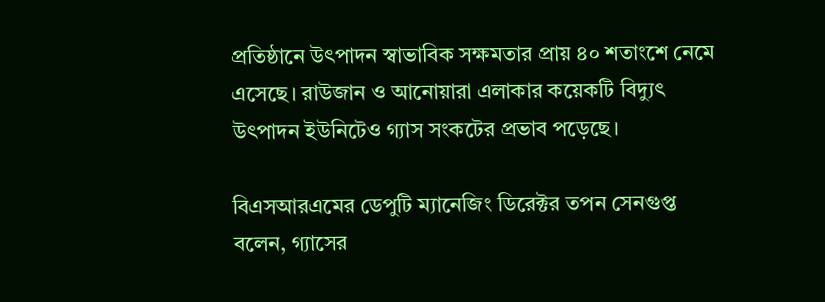প্রতিষ্ঠানে উৎপাদন স্বাভাবিক সক্ষমতার প্রায় ৪০ শতাংশে নেমে এসেছে। রাউজান ও আনোয়ারা এলাকার কয়েকটি বিদ্যুৎ উৎপাদন ইউনিটেও গ্যাস সংকটের প্রভাব পড়েছে।

বিএসআরএমের ডেপুটি ম্যানেজিং ডিরেক্টর তপন সেনগুপ্ত বলেন, গ্যাসের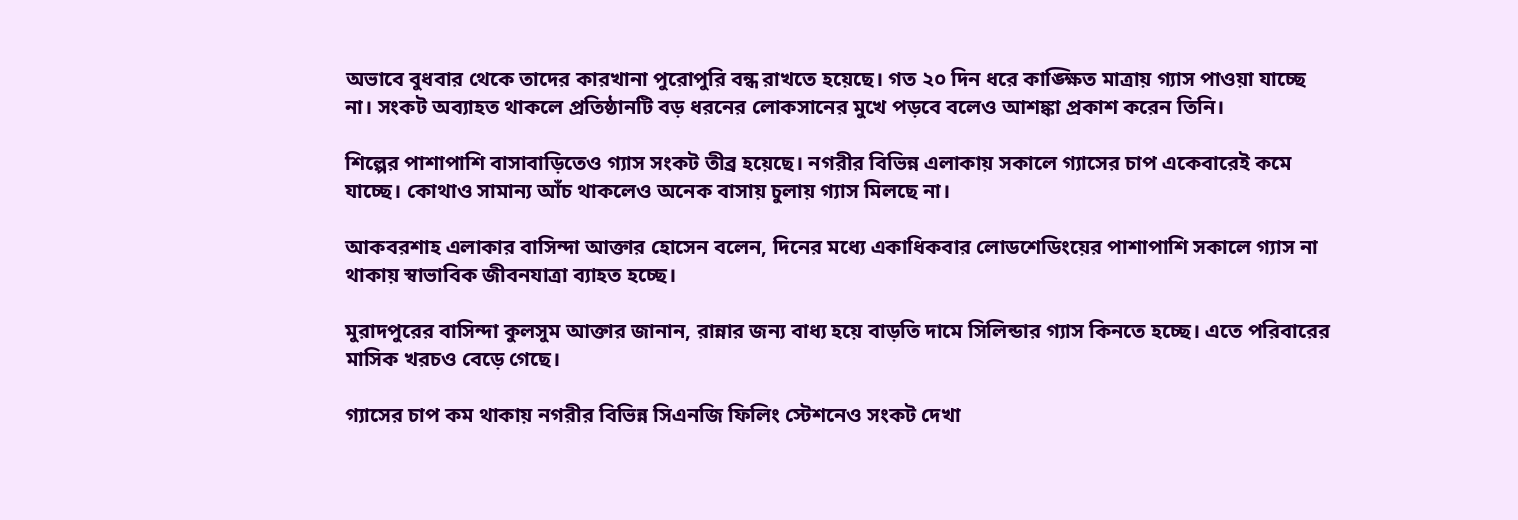অভাবে বুধবার থেকে তাদের কারখানা পুরোপুরি বন্ধ রাখতে হয়েছে। গত ২০ দিন ধরে কাঙ্ক্ষিত মাত্রায় গ্যাস পাওয়া যাচ্ছে না। সংকট অব্যাহত থাকলে প্রতিষ্ঠানটি বড় ধরনের লোকসানের মুখে পড়বে বলেও আশঙ্কা প্রকাশ করেন তিনি।

শিল্পের পাশাপাশি বাসাবাড়িতেও গ্যাস সংকট তীব্র হয়েছে। নগরীর বিভিন্ন এলাকায় সকালে গ্যাসের চাপ একেবারেই কমে যাচ্ছে। কোথাও সামান্য আঁচ থাকলেও অনেক বাসায় চুলায় গ্যাস মিলছে না।

আকবরশাহ এলাকার বাসিন্দা আক্তার হোসেন বলেন, দিনের মধ্যে একাধিকবার লোডশেডিংয়ের পাশাপাশি সকালে গ্যাস না থাকায় স্বাভাবিক জীবনযাত্রা ব্যাহত হচ্ছে।

মুরাদপুরের বাসিন্দা কুলসুম আক্তার জানান, রান্নার জন্য বাধ্য হয়ে বাড়তি দামে সিলিন্ডার গ্যাস কিনতে হচ্ছে। এতে পরিবারের মাসিক খরচও বেড়ে গেছে।

গ্যাসের চাপ কম থাকায় নগরীর বিভিন্ন সিএনজি ফিলিং স্টেশনেও সংকট দেখা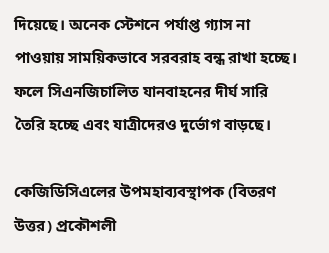দিয়েছে। অনেক স্টেশনে পর্যাপ্ত গ্যাস না পাওয়ায় সাময়িকভাবে সরবরাহ বন্ধ রাখা হচ্ছে। ফলে সিএনজিচালিত যানবাহনের দীর্ঘ সারি তৈরি হচ্ছে এবং যাত্রীদেরও দুর্ভোগ বাড়ছে।

কেজিডিসিএলের উপমহাব্যবস্থাপক (বিতরণ উত্তর) প্রকৌশলী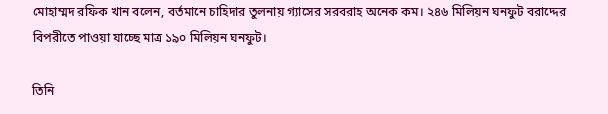মোহাম্মদ রফিক খান বলেন, বর্তমানে চাহিদার তুলনায় গ্যাসের সরবরাহ অনেক কম। ২৪৬ মিলিয়ন ঘনফুট বরাদ্দের বিপরীতে পাওয়া যাচ্ছে মাত্র ১৯০ মিলিয়ন ঘনফুট।

তিনি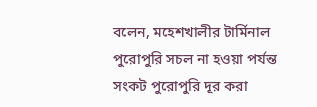বলেন, মহেশখালীর টার্মিনাল পুরোপুরি সচল না হওয়া পর্যন্ত সংকট পুরোপুরি দূর করা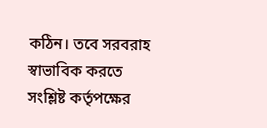কঠিন। তবে সরবরাহ স্বাভাবিক করতে সংশ্লিষ্ট কর্তৃপক্ষের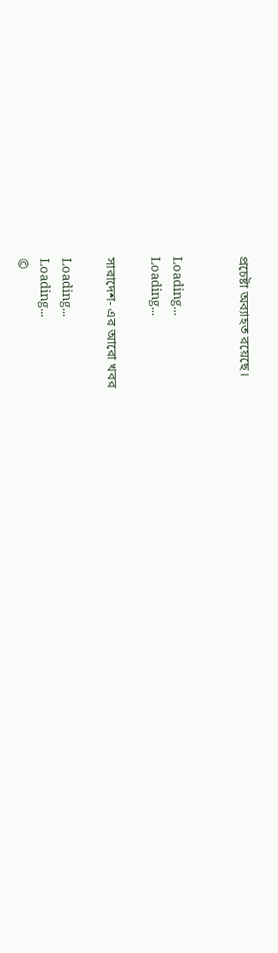প্রচেষ্টা অব্যাহত রয়েছে।


Loading...
Loading...

সারাদেশ- এর আরো খবর

Loading...
Loading...
©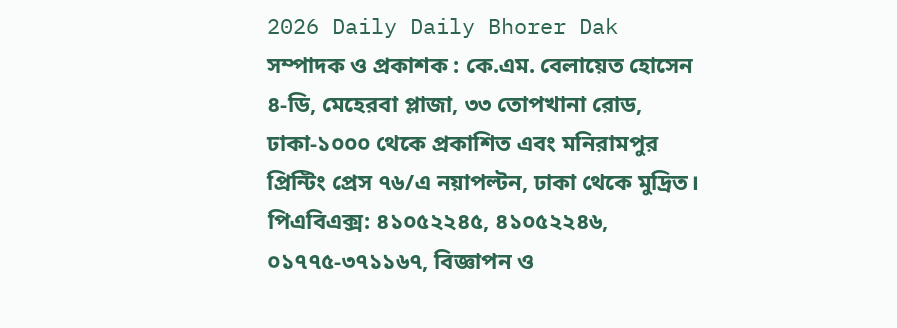2026 Daily Daily Bhorer Dak
সম্পাদক ও প্রকাশক : কে.এম. বেলায়েত হোসেন
৪-ডি, মেহেরবা প্লাজা, ৩৩ তোপখানা রোড, ঢাকা-১০০০ থেকে প্রকাশিত এবং মনিরামপুর প্রিন্টিং প্রেস ৭৬/এ নয়াপল্টন, ঢাকা থেকে মুদ্রিত। পিএবিএক্স: ৪১০৫২২৪৫, ৪১০৫২২৪৬, ০১৭৭৫-৩৭১১৬৭, বিজ্ঞাপন ও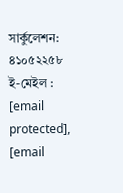সার্কুলেশন: ৪১০৫২২৫৮
ই-মেইল : [email protected], [email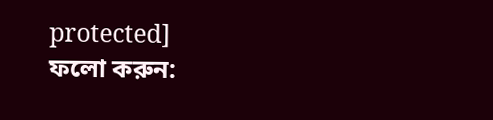protected]
ফলো করুন: